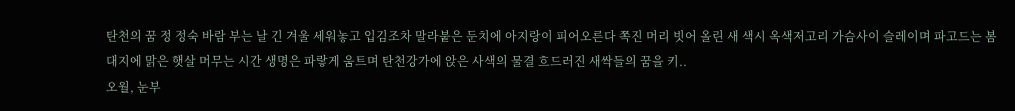탄천의 꿈 정 정숙 바람 부는 날 긴 겨울 세워놓고 입김조차 말라붙은 둔치에 아지랑이 피어오른다 쪽진 머리 빗어 올린 새 색시 옥색저고리 가슴사이 슬레이며 파고드는 봄 대지에 맑은 햇살 머무는 시간 생명은 파랗게 움트며 탄천강가에 앉은 사색의 물결 흐드러진 새싹들의 꿈을 키..
오월, 눈부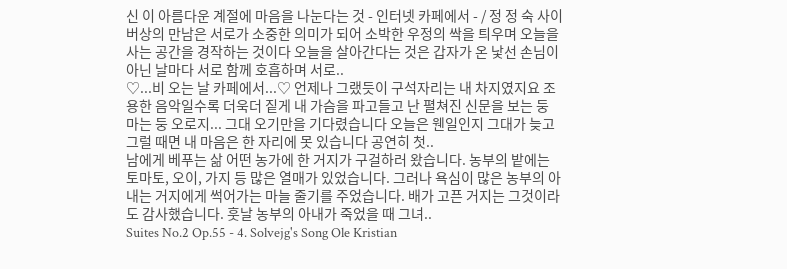신 이 아름다운 계절에 마음을 나눈다는 것 - 인터넷 카페에서 - / 정 정 숙 사이버상의 만남은 서로가 소중한 의미가 되어 소박한 우정의 싹을 틔우며 오늘을 사는 공간을 경작하는 것이다 오늘을 살아간다는 것은 갑자가 온 낯선 손님이 아닌 날마다 서로 함께 호흡하며 서로..
♡...비 오는 날 카페에서...♡ 언제나 그랬듯이 구석자리는 내 차지였지요 조용한 음악일수록 더욱더 짙게 내 가슴을 파고들고 난 펼쳐진 신문을 보는 둥 마는 둥 오로지... 그대 오기만을 기다렸습니다 오늘은 웬일인지 그대가 늦고 그럴 때면 내 마음은 한 자리에 못 있습니다 공연히 첫..
남에게 베푸는 삶 어떤 농가에 한 거지가 구걸하러 왔습니다. 농부의 밭에는 토마토, 오이, 가지 등 많은 열매가 있었습니다. 그러나 욕심이 많은 농부의 아내는 거지에게 썩어가는 마늘 줄기를 주었습니다. 배가 고픈 거지는 그것이라도 감사했습니다. 훗날 농부의 아내가 죽었을 때 그녀..
Suites No.2 Op.55 - 4. Solvejg's Song Ole Kristian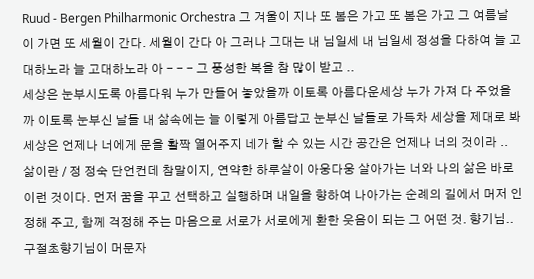Ruud - Bergen Philharmonic Orchestra 그 겨울이 지나 또 봄은 가고 또 봄은 가고 그 여름날이 가면 또 세월이 간다. 세월이 간다 아 그러나 그대는 내 님일세 내 님일세 정성을 다하여 늘 고대하노라 늘 고대하노라 아 - - - 그 풍성한 복을 참 많이 받고 ..
세상은 눈부시도록 아름다워 누가 만들어 놓았을까 이토록 아름다운세상 누가 가져 다 주었을까 이토록 눈부신 날들 내 삶속에는 늘 이렇게 아름답고 눈부신 날들로 가득차 세상을 제대로 봐 세상은 언제나 너에게 문을 활짝 열어주지 네가 할 수 있는 시간 공간은 언제나 너의 것이라 ..
삶이란 / 정 정숙 단언컨데 참말이지, 연약한 하루살이 아웅다웅 살아가는 너와 나의 삶은 바로 이런 것이다. 먼저 꿈을 꾸고 선택하고 실행하며 내일을 향하여 나아가는 순례의 길에서 머저 인정해 주고, 함께 걱정해 주는 마음으로 서로가 서로에게 환한 웃음이 되는 그 어떤 것. 향기님..
구절초향기님이 머문자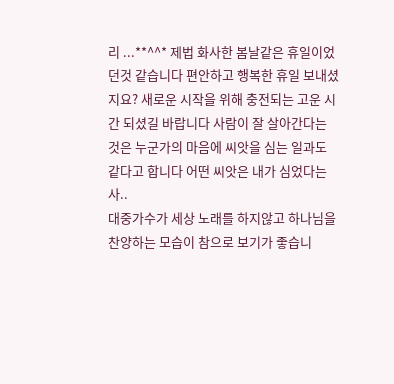리 ...**^^* 제법 화사한 봄날같은 휴일이었던것 같습니다 편안하고 행복한 휴일 보내셨지요? 새로운 시작을 위해 충전되는 고운 시간 되셨길 바랍니다 사람이 잘 살아간다는 것은 누군가의 마음에 씨앗을 심는 일과도 같다고 합니다 어떤 씨앗은 내가 심었다는 사..
대중가수가 세상 노래를 하지않고 하나님을 찬양하는 모습이 참으로 보기가 좋습니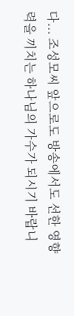다... 조성모씨 앞으로도 방송에서도 선한 영향력을 끼치는 하나님의 가수가 되시기 바랍니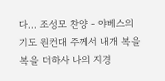다... 조성모 찬양 - 야베스의 기도 원컨대 주께서 내개 복을 복을 더하사 나의 지경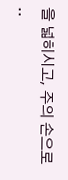을 넓히시고, 주의 손으로 ..